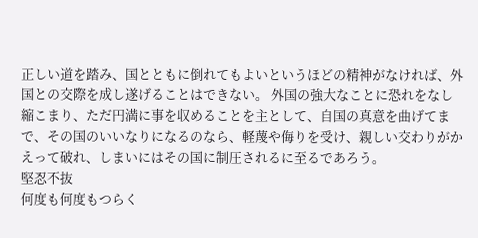正しい道を踏み、国とともに倒れてもよいというほどの精神がなければ、外国との交際を成し遂げることはできない。 外国の強大なことに恐れをなし縮こまり、ただ円満に事を収めることを主として、自国の真意を曲げてまで、その国のいいなりになるのなら、軽蔑や侮りを受け、親しい交わりがかえって破れ、しまいにはその国に制圧されるに至るであろう。
堅忍不抜
何度も何度もつらく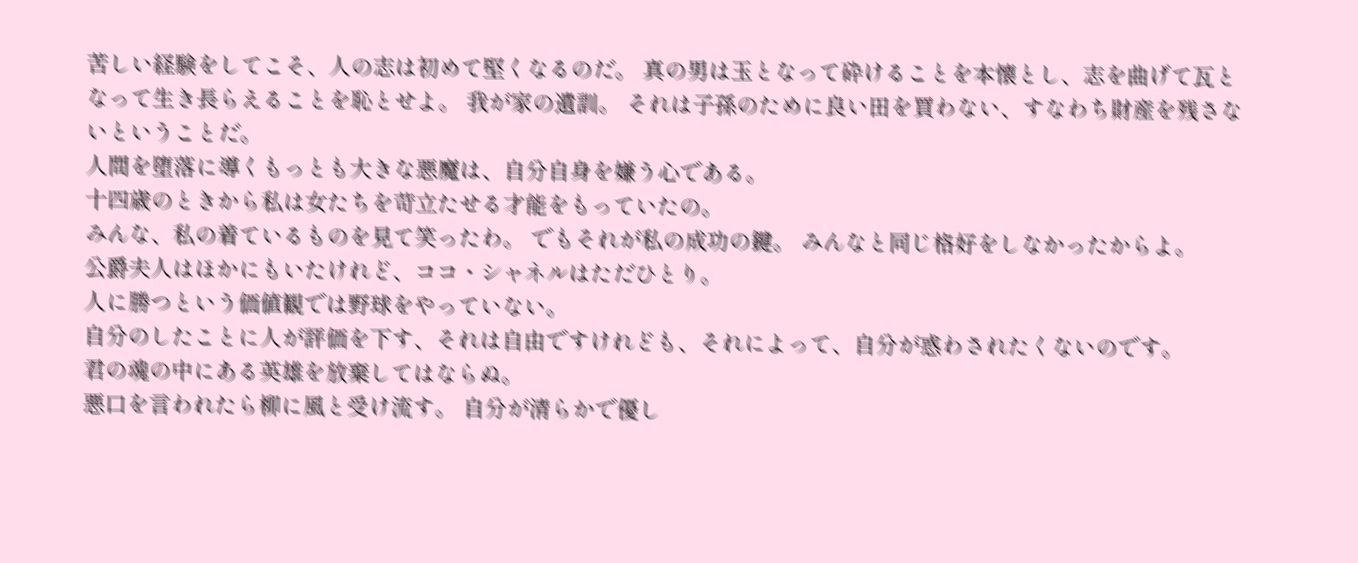苦しい経験をしてこそ、人の志は初めて堅くなるのだ。 真の男は玉となって砕けることを本懐とし、志を曲げて瓦となって生き長らえることを恥とせよ。 我が家の遺訓。 それは子孫のために良い田を買わない、すなわち財産を残さないということだ。
人間を堕落に導くもっとも大きな悪魔は、自分自身を嫌う心である。
十四歳のときから私は女たちを苛立たせる才能をもっていたの。
みんな、私の着ているものを見て笑ったわ。 でもそれが私の成功の鍵。 みんなと同じ格好をしなかったからよ。
公爵夫人はほかにもいたけれど、ココ・シャネルはただひとり。
人に勝つという価値観では野球をやっていない。
自分のしたことに人が評価を下す、それは自由ですけれども、それによって、自分が惑わされたくないのです。
君の魂の中にある英雄を放棄してはならぬ。
悪口を言われたら柳に風と受け流す。 自分が清らかで優し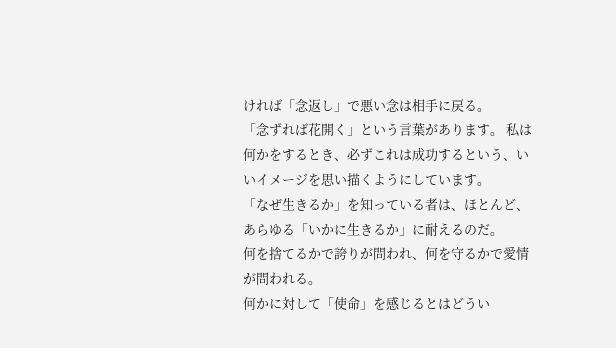ければ「念返し」で悪い念は相手に戻る。
「念ずれば花開く」という言葉があります。 私は何かをするとき、必ずこれは成功するという、いいイメージを思い描くようにしています。
「なぜ生きるか」を知っている者は、ほとんど、あらゆる「いかに生きるか」に耐えるのだ。
何を捨てるかで誇りが問われ、何を守るかで愛情が問われる。
何かに対して「使命」を感じるとはどうい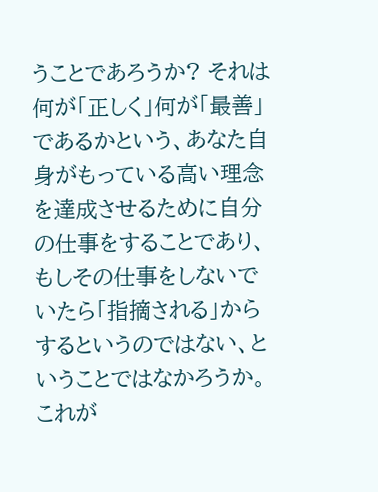うことであろうか? それは何が「正しく」何が「最善」であるかという、あなた自身がもっている高い理念を達成させるために自分の仕事をすることであり、もしその仕事をしないでいたら「指摘される」からするというのではない、ということではなかろうか。 これが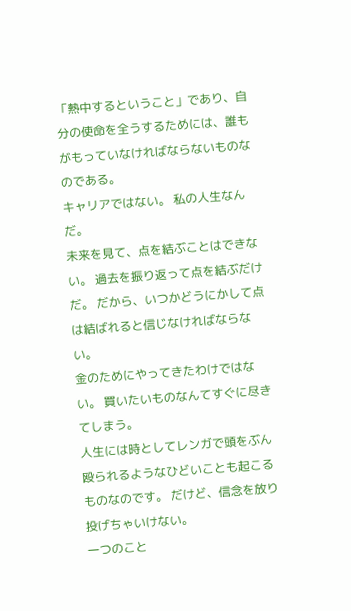「熱中するということ」であり、自分の使命を全うするためには、誰もがもっていなければならないものなのである。
キャリアではない。 私の人生なんだ。
未来を見て、点を結ぶことはできない。 過去を振り返って点を結ぶだけだ。 だから、いつかどうにかして点は結ばれると信じなければならない。
金のためにやってきたわけではない。 買いたいものなんてすぐに尽きてしまう。
人生には時としてレンガで頭をぶん殴られるようなひどいことも起こるものなのです。 だけど、信念を放り投げちゃいけない。
一つのこと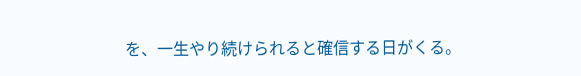を、一生やり続けられると確信する日がくる。